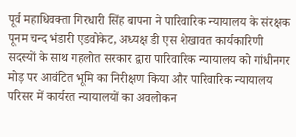पूर्व महाधिवक्ता गिरधारी सिंह बापना ने पारिवारिक न्यायालय के संरक्षक पूनम चन्द भंडारी एडवोकेट, अध्यक्ष डी एस शेखावत कार्यकारिणी सदस्यों के साथ गहलोत सरकार द्वारा पारिवारिक न्यायालय को गांधीनगर मोड़ पर आवंटित भूमि का निरीक्षण किया और पारिवारिक न्यायालय परिसर में कार्यरत न्यायालयों का अवलोकन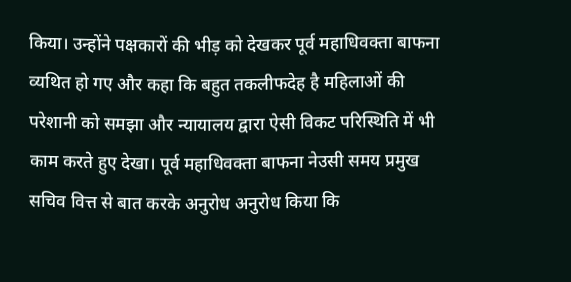किया। उन्होंने पक्षकारों की भीड़ को देखकर पूर्व महाधिवक्ता बाफना व्यथित हो गए और कहा कि बहुत तकलीफदेह है महिलाओं की परेशानी को समझा और न्यायालय द्वारा ऐसी विकट परिस्थिति में भी काम करते हुए देखा। पूर्व महाधिवक्ता बाफना नेउसी समय प्रमुख सचिव वित्त से बात करके अनुरोध अनुरोध किया कि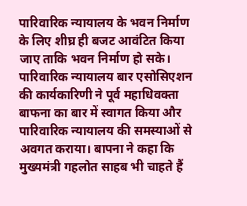पारिवारिक न्यायालय के भवन निर्माण के लिए शीघ्र ही बजट आवंटित किया जाए ताकि भवन निर्माण हो सके।
पारिवारिक न्यायालय बार एसोसिएशन की कार्यकारिणी ने पूर्व महाधिवक्ता बाफना का बार में स्वागत किया और पारिवारिक न्यायालय की समस्याओं से अवगत कराया। बापना ने कहा कि मुख्यमंत्री गहलोत साहब भी चाहते हैं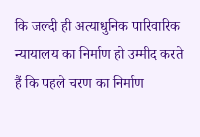कि जल्दी ही अत्याधुनिक पारिवारिक न्यायालय का निर्माण हो उम्मीद करते हैं कि पहले चरण का निर्माण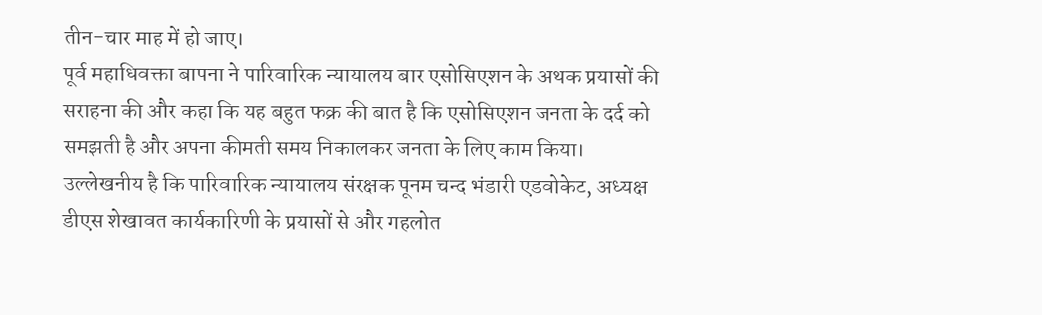तीन-चार माह में हो जाए।
पूर्व महाधिवक्ता बापना ने पारिवारिक न्यायालय बार एसोसिएशन के अथक प्रयासों की सराहना की और कहा कि यह बहुत फक्र की बात है कि एसोसिएशन जनता के दर्द को समझती है और अपना कीमती समय निकालकर जनता के लिए काम किया।
उल्लेखनीय है कि पारिवारिक न्यायालय संरक्षक पूनम चन्द भंडारी एडवोकेट, अध्यक्ष डीएस शेखावत कार्यकारिणी के प्रयासों से और गहलोत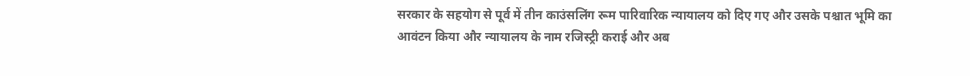सरकार के सहयोग से पूर्व में तीन काउंसलिंग रूम पारिवारिक न्यायालय को दिए गए और उसके पश्चात भूमि का आवंटन किया और न्यायालय के नाम रजिस्ट्री कराई और अब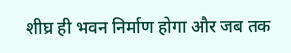शीघ्र ही भवन निर्माण होगा और जब तक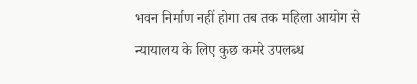भवन निर्माण नहीं होगा तब तक महिला आयोग से न्यायालय के लिए कुछ कमरे उपलब्ध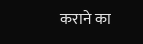कराने का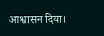आश्वासन दिया।